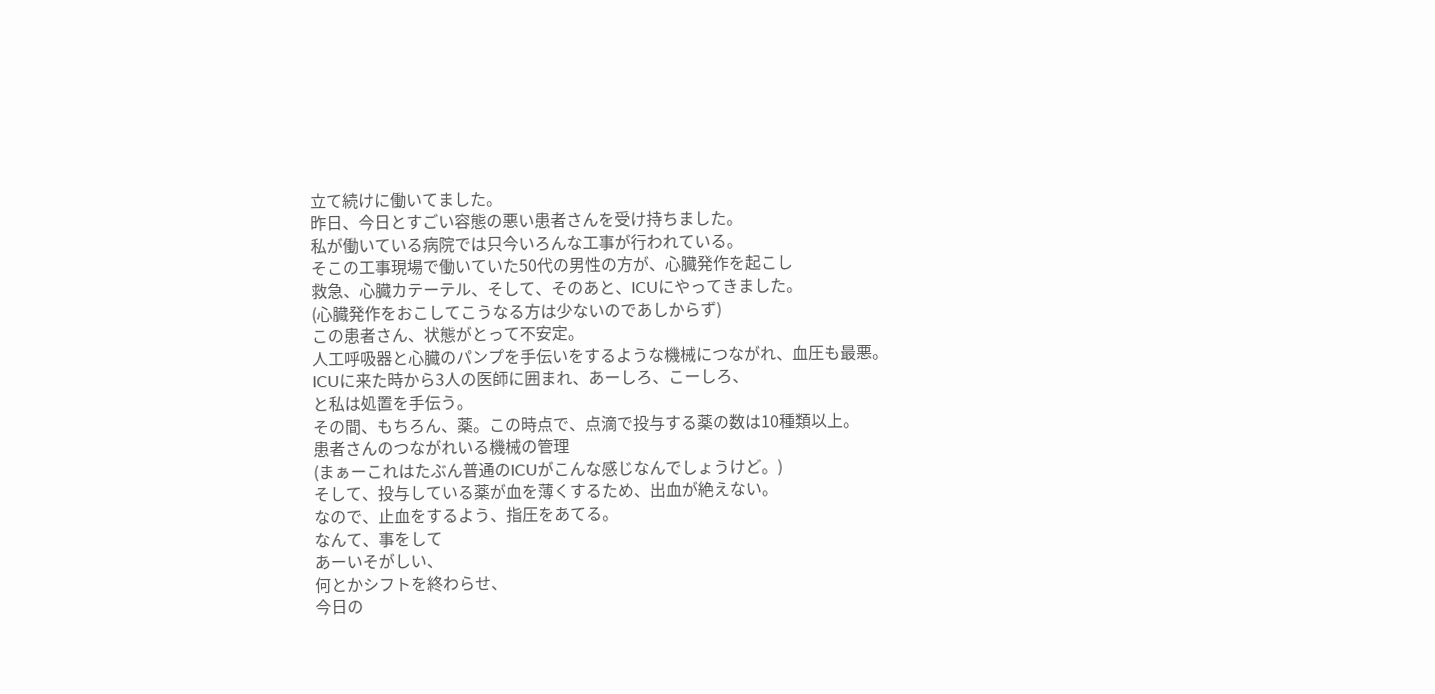立て続けに働いてました。
昨日、今日とすごい容態の悪い患者さんを受け持ちました。
私が働いている病院では只今いろんな工事が行われている。
そこの工事現場で働いていた50代の男性の方が、心臓発作を起こし
救急、心臓カテーテル、そして、そのあと、ICUにやってきました。
(心臓発作をおこしてこうなる方は少ないのであしからず)
この患者さん、状態がとって不安定。
人工呼吸器と心臓のパンプを手伝いをするような機械につながれ、血圧も最悪。
ICUに来た時から3人の医師に囲まれ、あーしろ、こーしろ、
と私は処置を手伝う。
その間、もちろん、薬。この時点で、点滴で投与する薬の数は10種類以上。
患者さんのつながれいる機械の管理
(まぁーこれはたぶん普通のICUがこんな感じなんでしょうけど。)
そして、投与している薬が血を薄くするため、出血が絶えない。
なので、止血をするよう、指圧をあてる。
なんて、事をして
あーいそがしい、
何とかシフトを終わらせ、
今日の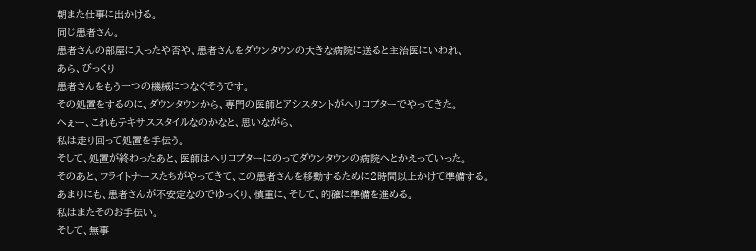朝また仕事に出かける。
同じ患者さん。
患者さんの部屋に入ったや否や、患者さんをダウンタウンの大きな病院に送ると主治医にいわれ、
あら、びっくり
患者さんをもう一つの機械につなぐそうです。
その処置をするのに、ダウンタウンから、専門の医師とアシスタントがヘリコプターでやってきた。
へぇー、これもテキサススタイルなのかなと、思いながら、
私は走り回って処置を手伝う。
そして、処置が終わったあと、医師はヘリコプターにのってダウンタウンの病院へとかえっていった。
そのあと、フライトナースたちがやってきて、この患者さんを移動するために2時間以上かけて準備する。
あまりにも、患者さんが不安定なのでゆっくり、慎重に、そして、的確に準備を進める。
私はまたそのお手伝い。
そして、無事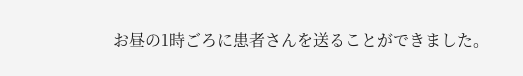お昼の1時ごろに患者さんを送ることができました。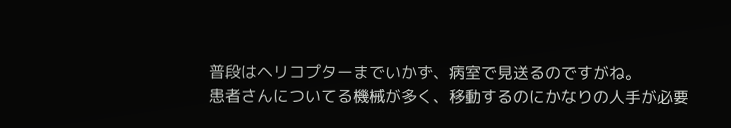普段はヘリコプターまでいかず、病室で見送るのですがね。
患者さんについてる機械が多く、移動するのにかなりの人手が必要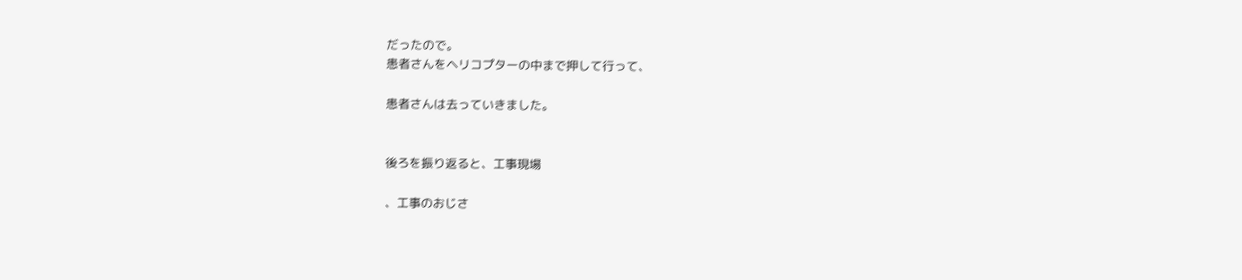だったので。
患者さんをヘリコプターの中まで押して行って、

患者さんは去っていきました。


後ろを振り返ると、工事現場

、工事のおじさ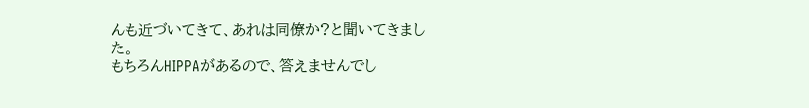んも近づいてきて、あれは同僚か?と聞いてきました。
もちろんHIPPAがあるので、答えませんでし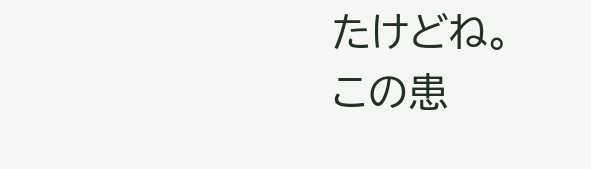たけどね。
この患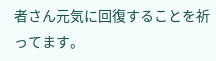者さん元気に回復することを祈ってます。